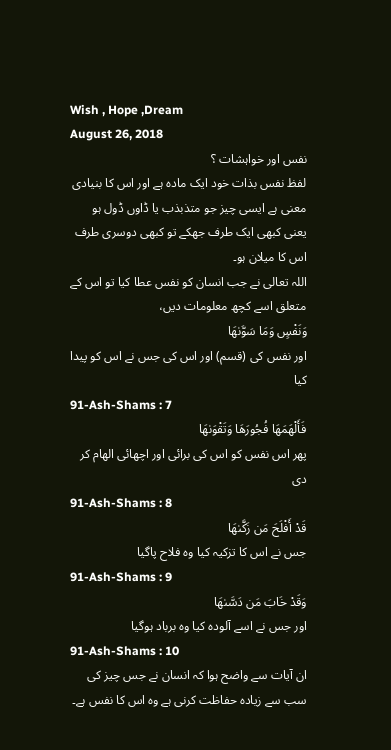Wish , Hope ,Dream
August 26, 2018
نفس اور خواہشات ؟
لفظ نفس بذات خود ایک مادہ ہے اور اس کا بنیادی معنی ہے ایسی چیز جو متذبذب یا ڈاوں ڈول ہو یعنی کبھی ایک طرف جھکے تو کبھی دوسری طرف اس کا میلان ہو۔
اللہ تعالی نے جب انسان کو نفس عطا کیا تو اس کے متعلق اسے کچھ معلومات دیں،
وَنَفْسٍ وَمَا سَوَّىٰهَا
اور نفس کی (قسم) اور اس کی جس نے اس کو پیدا کیا
91-Ash-Shams : 7
فَأَلْهَمَهَا فُجُورَهَا وَتَقْوَىٰهَا
پھر اس نفس کو اس کی برائی اور اچھائی الھام کر دی
91-Ash-Shams : 8
قَدْ أَفْلَحَ مَن زَكَّىٰهَا
جس نے اس کا تزکیہ کیا وہ فلاح پاگیا
91-Ash-Shams : 9
وَقَدْ خَابَ مَن دَسَّىٰهَا
اور جس نے اسے آلودہ کیا وہ برباد ہوگیا
91-Ash-Shams : 10
ان آیات سے واضح ہوا کہ انسان نے جس چیز کی سب سے زیادہ حفاظت کرنی ہے وہ اس کا نفس ہے۔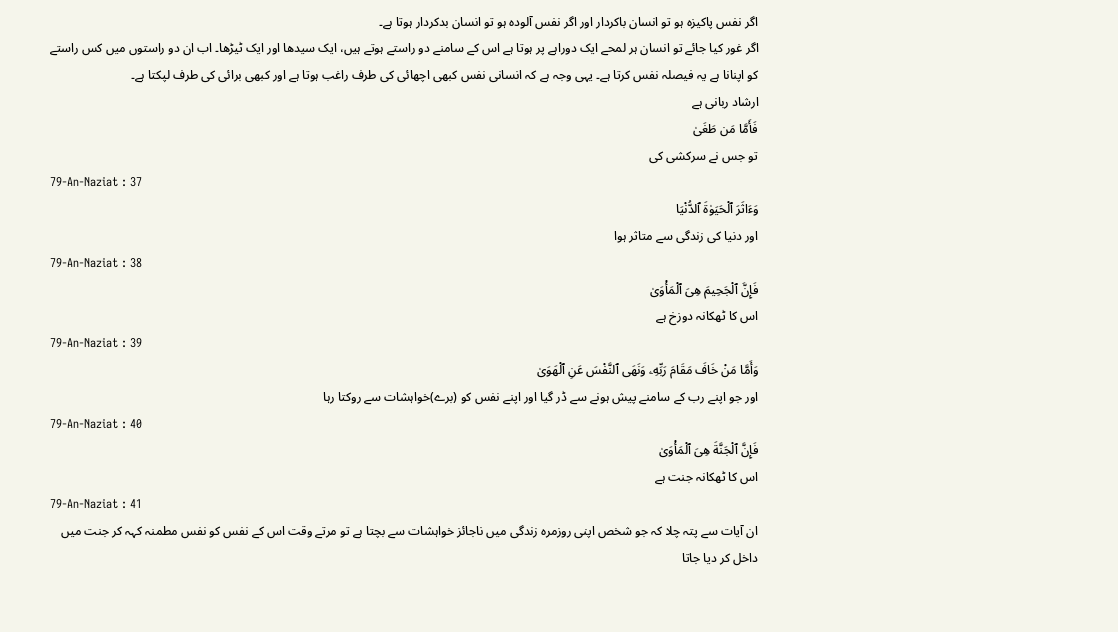اگر نفس پاکیزہ ہو تو انسان باکردار اور اگر نفس آلودہ ہو تو انسان بدکردار ہوتا ہے۔
اگر غور کیا جائے تو انسان ہر لمحے ایک دوراہے پر ہوتا ہے اس کے سامنے دو راستے ہوتے ہیں، ایک سیدھا اور ایک ٹیڑھا۔ اب ان دو راستوں میں کس راستے کو اپنانا ہے یہ فیصلہ نفس کرتا ہے۔ یہی وجہ ہے کہ انسانی نفس کبھی اچھائی کی طرف راغب ہوتا ہے اور کبھی برائی کی طرف لپکتا ہے۔
ارشاد ربانی ہے
فَأَمَّا مَن طَغَىٰ
تو جس نے سرکشی کی
79-An-Naziat : 37
وَءَاثَرَ ٱلْحَيَوٰةَ ٱلدُّنْيَا
اور دنیا کی زندگی سے متاثر ہوا
79-An-Naziat : 38
فَإِنَّ ٱلْجَحِيمَ هِىَ ٱلْمَأْوَىٰ
اس کا ٹھکانہ دوزخ ہے
79-An-Naziat : 39
وَأَمَّا مَنْ خَافَ مَقَامَ رَبِّهِۦ وَنَهَى ٱلنَّفْسَ عَنِ ٱلْهَوَىٰ
اور جو اپنے رب کے سامنے پیش ہونے سے ڈر گیا اور اپنے نفس کو (برے)خواہشات سے روکتا رہا
79-An-Naziat : 40
فَإِنَّ ٱلْجَنَّةَ هِىَ ٱلْمَأْوَىٰ
اس کا ٹھکانہ جنت ہے
79-An-Naziat : 41
ان آیات سے پتہ چلا کہ جو شخص اپنی روزمرہ زندگی میں ناجائز خواہشات سے بچتا ہے تو مرتے وقت اس کے نفس کو نفس مطمنہ کہہ کر جنت میں داخل کر دیا جاتا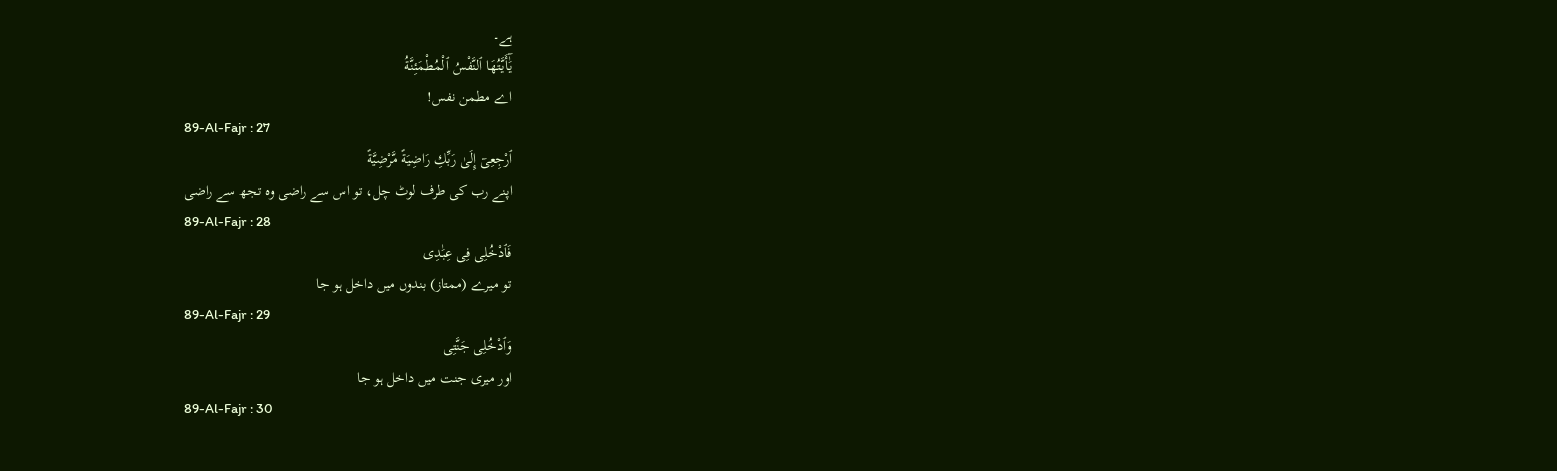ہے۔
يَٰٓأَيَّتُهَا ٱلنَّفْسُ ٱلْمُطْمَئِنَّةُ
اے مطمن نفس!
89-Al-Fajr : 27
ٱرْجِعِىٓ إِلَىٰ رَبِّكِ رَاضِيَةً مَّرْضِيَّةً
اپنے رب کی طرف لوٹ چل، تو اس سے راضی وہ تجھ سے راضی
89-Al-Fajr : 28
فَٱدْخُلِى فِى عِبَٰدِى
تو میرے (ممتاز) بندوں میں داخل ہو جا
89-Al-Fajr : 29
وَٱدْخُلِى جَنَّتِى
اور میری جنت میں داخل ہو جا
89-Al-Fajr : 30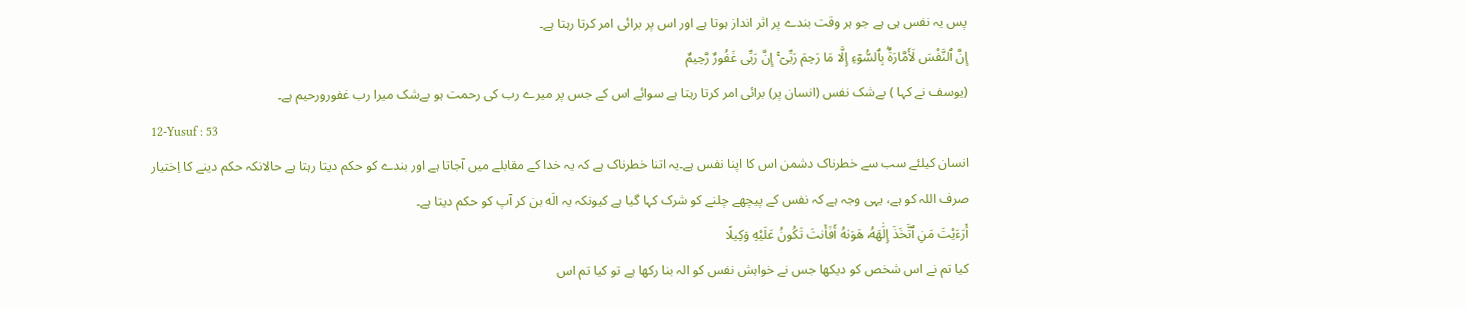پس یہ نفس ہی ہے جو ہر وقت بندے پر اثر انداز ہوتا ہے اور اس پر برائی امر کرتا رہتا ہے۔
إِنَّ ٱلنَّفْسَ لَأَمَّارَةٌۢ بِٱلسُّوٓءِ إِلَّا مَا رَحِمَ رَبِّىٓ ۚ إِنَّ رَبِّى غَفُورٌ رَّحِيمٌ
(یوسف نے کہا ) بےشک نفس (انسان پر) برائی امر کرتا رہتا ہے سوائے اس کے جس پر میرے رب کی رحمت ہو بےشک میرا رب غفورورحیم ہے۔
12-Yusuf : 53
انسان کیلئے سب سے خطرناک دشمن اس کا اپنا نفس ہے۔یہ اتنا خطرناک ہے کہ یہ خدا کے مقابلے میں آجاتا ہے اور بندے کو حکم دیتا رہتا ہے حالانکہ حکم دینے کا اِختیار صرف اللہ کو ہے، یہی وجہ ہے کہ نفس کے پیچھے چلنے کو شرک کہا گیا ہے کیونکہ یہ الَه بن کر آپ کو حکم دیتا ہے۔
أَرَءَيْتَ مَنِ ٱتَّخَذَ إِلَٰهَهُۥ هَوَىٰهُ أَفَأَنتَ تَكُونُ عَلَيْهِ وَكِيلًا
کیا تم نے اس شخص کو دیکھا جس نے خواہش نفس کو الہ بنا رکھا ہے تو کیا تم اس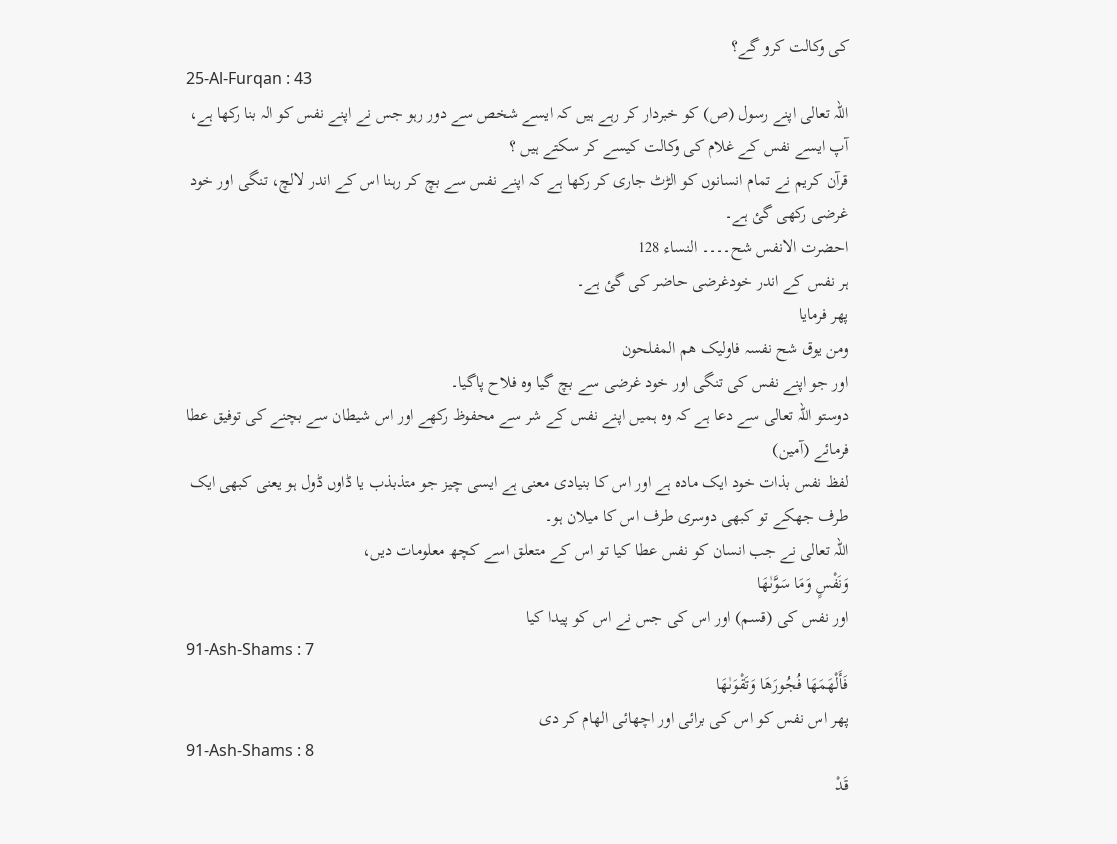کی وکالت کرو گے؟
25-Al-Furqan : 43
اللہ تعالی اپنے رسول (ص) کو خبردار کر رہے ہیں کہ ایسے شخص سے دور رہو جس نے اپنے نفس کو الہ بنا رکھا ہے، آپ ایسے نفس کے غلام کی وکالت کیسے کر سکتے ہیں ؟
قرآن کریم نے تمام انسانوں کو الڑٹ جاری کر رکھا ہے کہ اپنے نفس سے بچ کر رہنا اس کے اندر لالچ، تنگی اور خود غرضی رکھی گئ ہے۔
احضرت الانفس شح۔۔۔۔ النساء 128
ہر نفس کے اندر خودغرضی حاضر کی گئ ہے۔
پھر فرمایا
ومن یوق شح نفسہ فاولیک ھم المفلحون
اور جو اپنے نفس کی تنگی اور خود غرضی سے بچ گیا وہ فلاح پاگیا۔
دوستو اللہ تعالی سے دعا ہے کہ وہ ہمیں اپنے نفس کے شر سے محفوظ رکھے اور اس شیطان سے بچنے کی توفیق عطا فرمائے (آمین)
لفظ نفس بذات خود ایک مادہ ہے اور اس کا بنیادی معنی ہے ایسی چیز جو متذبذب یا ڈاوں ڈول ہو یعنی کبھی ایک طرف جھکے تو کبھی دوسری طرف اس کا میلان ہو۔
اللہ تعالی نے جب انسان کو نفس عطا کیا تو اس کے متعلق اسے کچھ معلومات دیں،
وَنَفْسٍ وَمَا سَوَّىٰهَا
اور نفس کی (قسم) اور اس کی جس نے اس کو پیدا کیا
91-Ash-Shams : 7
فَأَلْهَمَهَا فُجُورَهَا وَتَقْوَىٰهَا
پھر اس نفس کو اس کی برائی اور اچھائی الھام کر دی
91-Ash-Shams : 8
قَدْ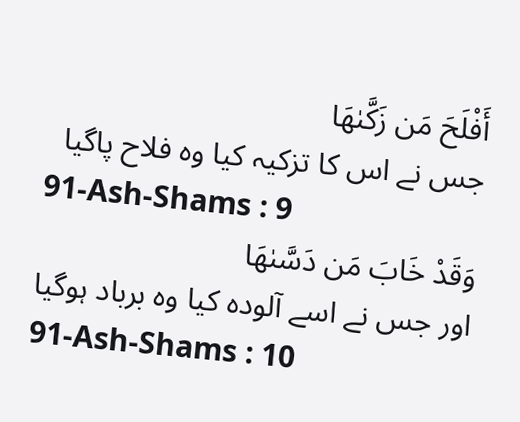أَفْلَحَ مَن زَكَّىٰهَا
جس نے اس کا تزکیہ کیا وہ فلاح پاگیا
91-Ash-Shams : 9
وَقَدْ خَابَ مَن دَسَّىٰهَا
اور جس نے اسے آلودہ کیا وہ برباد ہوگیا
91-Ash-Shams : 10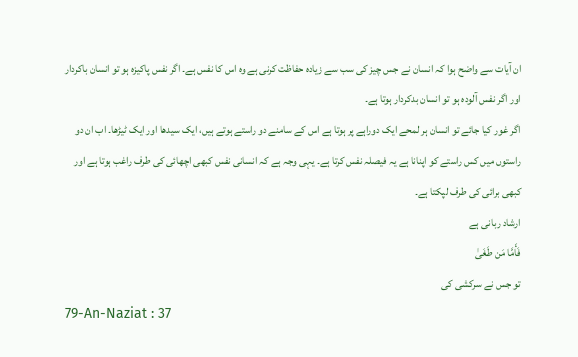ان آیات سے واضح ہوا کہ انسان نے جس چیز کی سب سے زیادہ حفاظت کرنی ہے وہ اس کا نفس ہے۔ اگر نفس پاکیزہ ہو تو انسان باکردار اور اگر نفس آلودہ ہو تو انسان بدکردار ہوتا ہے۔
اگر غور کیا جائے تو انسان ہر لمحے ایک دوراہے پر ہوتا ہے اس کے سامنے دو راستے ہوتے ہیں، ایک سیدھا اور ایک ٹیڑھا۔ اب ان دو راستوں میں کس راستے کو اپنانا ہے یہ فیصلہ نفس کرتا ہے۔ یہی وجہ ہے کہ انسانی نفس کبھی اچھائی کی طرف راغب ہوتا ہے اور کبھی برائی کی طرف لپکتا ہے۔
ارشاد ربانی ہے
فَأَمَّا مَن طَغَىٰ
تو جس نے سرکشی کی
79-An-Naziat : 37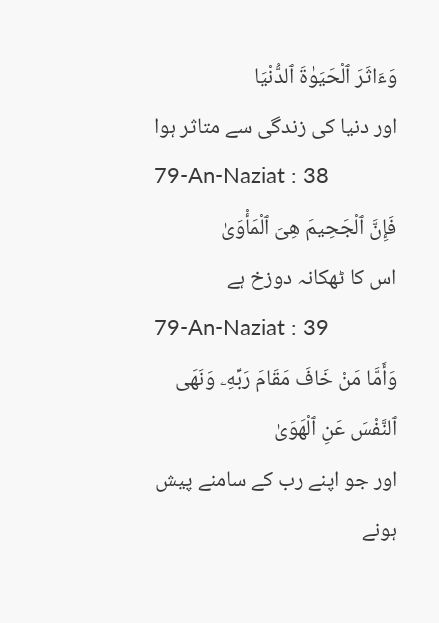وَءَاثَرَ ٱلْحَيَوٰةَ ٱلدُّنْيَا
اور دنیا کی زندگی سے متاثر ہوا
79-An-Naziat : 38
فَإِنَّ ٱلْجَحِيمَ هِىَ ٱلْمَأْوَىٰ
اس کا ٹھکانہ دوزخ ہے
79-An-Naziat : 39
وَأَمَّا مَنْ خَافَ مَقَامَ رَبِّهِۦ وَنَهَى ٱلنَّفْسَ عَنِ ٱلْهَوَىٰ
اور جو اپنے رب کے سامنے پیش ہونے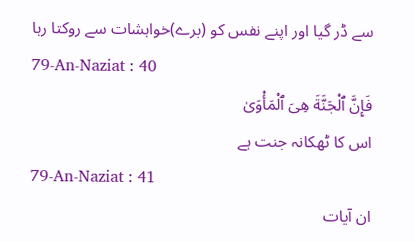سے ڈر گیا اور اپنے نفس کو (برے)خواہشات سے روکتا رہا
79-An-Naziat : 40
فَإِنَّ ٱلْجَنَّةَ هِىَ ٱلْمَأْوَىٰ
اس کا ٹھکانہ جنت ہے
79-An-Naziat : 41
ان آیات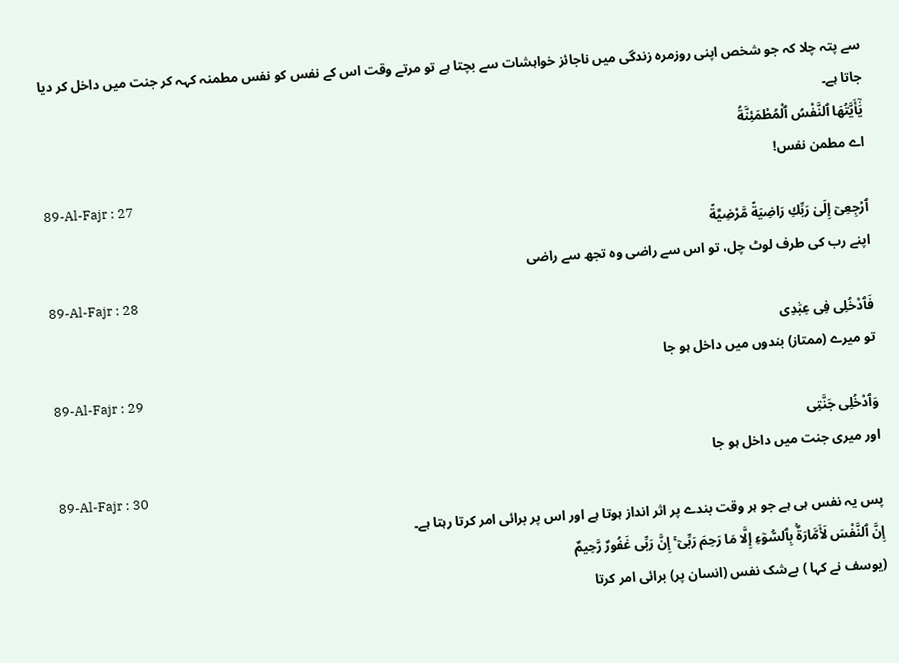سے پتہ چلا کہ جو شخص اپنی روزمرہ زندگی میں ناجائز خواہشات سے بچتا ہے تو مرتے وقت اس کے نفس کو نفس مطمنہ کہہ کر جنت میں داخل کر دیا جاتا ہے۔
يَٰٓأَيَّتُهَا ٱلنَّفْسُ ٱلْمُطْمَئِنَّةُ
اے مطمن نفس!
89-Al-Fajr : 27
ٱرْجِعِىٓ إِلَىٰ رَبِّكِ رَاضِيَةً مَّرْضِيَّةً
اپنے رب کی طرف لوٹ چل، تو اس سے راضی وہ تجھ سے راضی
89-Al-Fajr : 28
فَٱدْخُلِى فِى عِبَٰدِى
تو میرے (ممتاز) بندوں میں داخل ہو جا
89-Al-Fajr : 29
وَٱدْخُلِى جَنَّتِى
اور میری جنت میں داخل ہو جا
89-Al-Fajr : 30
پس یہ نفس ہی ہے جو ہر وقت بندے پر اثر انداز ہوتا ہے اور اس پر برائی امر کرتا رہتا ہے۔
إِنَّ ٱلنَّفْسَ لَأَمَّارَةٌۢ بِٱلسُّوٓءِ إِلَّا مَا رَحِمَ رَبِّىٓ ۚ إِنَّ رَبِّى غَفُورٌ رَّحِيمٌ
(یوسف نے کہا ) بےشک نفس (انسان پر) برائی امر کرتا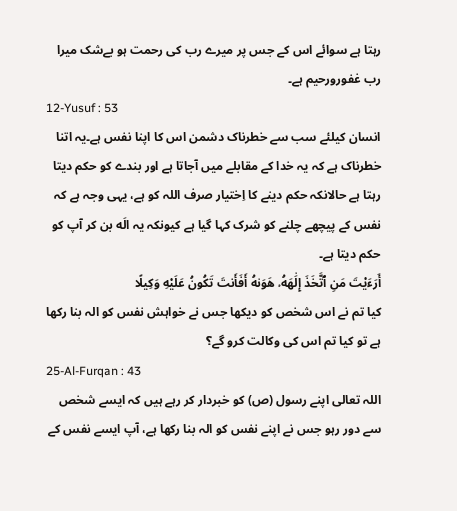رہتا ہے سوائے اس کے جس پر میرے رب کی رحمت ہو بےشک میرا رب غفورورحیم ہے۔
12-Yusuf : 53
انسان کیلئے سب سے خطرناک دشمن اس کا اپنا نفس ہے۔یہ اتنا خطرناک ہے کہ یہ خدا کے مقابلے میں آجاتا ہے اور بندے کو حکم دیتا رہتا ہے حالانکہ حکم دینے کا اِختیار صرف اللہ کو ہے، یہی وجہ ہے کہ نفس کے پیچھے چلنے کو شرک کہا گیا ہے کیونکہ یہ الَه بن کر آپ کو حکم دیتا ہے۔
أَرَءَيْتَ مَنِ ٱتَّخَذَ إِلَٰهَهُۥ هَوَىٰهُ أَفَأَنتَ تَكُونُ عَلَيْهِ وَكِيلًا
کیا تم نے اس شخص کو دیکھا جس نے خواہش نفس کو الہ بنا رکھا ہے تو کیا تم اس کی وکالت کرو گے؟
25-Al-Furqan : 43
اللہ تعالی اپنے رسول (ص) کو خبردار کر رہے ہیں کہ ایسے شخص سے دور رہو جس نے اپنے نفس کو الہ بنا رکھا ہے، آپ ایسے نفس کے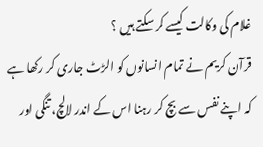غلام کی وکالت کیسے کر سکتے ہیں ؟
قرآن کریم نے تمام انسانوں کو الڑٹ جاری کر رکھا ہے کہ اپنے نفس سے بچ کر رہنا اس کے اندر لالچ، تنگی اور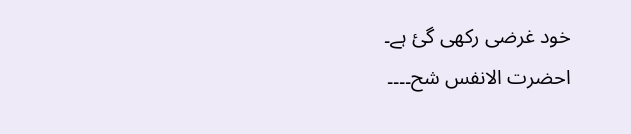خود غرضی رکھی گئ ہے۔
احضرت الانفس شح۔۔۔۔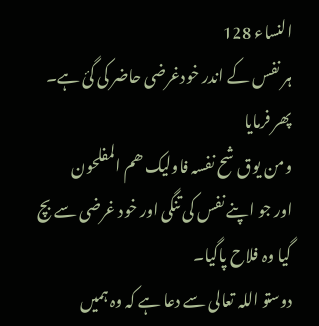النساء 128
ہر نفس کے اندر خودغرضی حاضر کی گئ ہے۔
پھر فرمایا
ومن یوق شح نفسہ فاولیک ھم المفلحون
اور جو اپنے نفس کی تنگی اور خود غرضی سے بچ گیا وہ فلاح پاگیا۔
دوستو اللہ تعالی سے دعا ہے کہ وہ ہمیں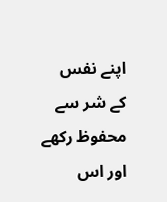اپنے نفس کے شر سے محفوظ رکھے اور اس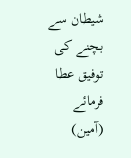شیطان سے بچنے کی توفیق عطا فرمائے (آمین)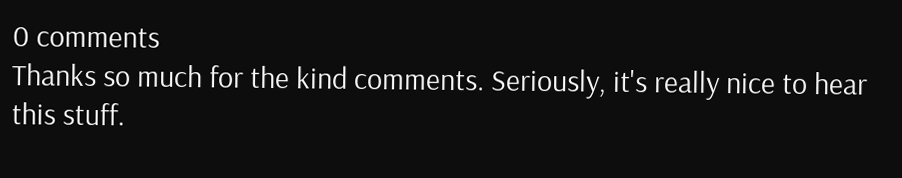0 comments
Thanks so much for the kind comments. Seriously, it's really nice to hear this stuff.